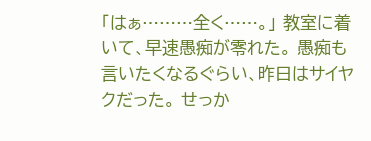「はぁ………全く……。」 教室に着いて、早速愚痴が零れた。 愚痴も言いたくなるぐらい、昨日はサイヤクだった。 せっか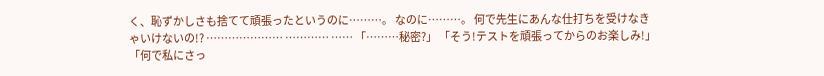く、恥ずかしさも捨てて頑張ったというのに………。 なのに………。 何で先生にあんな仕打ちを受けなきゃいけないの!? ………………… ………… …… 「………秘密?」 「そう!テストを頑張ってからのお楽しみ!」 「何で私にさっ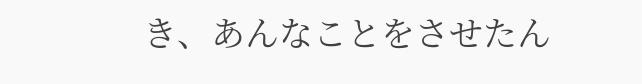き、あんなことをさせたん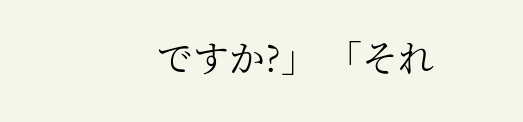ですか?」 「それ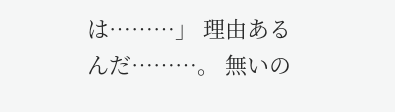は………」 理由あるんだ………。 無いの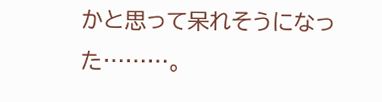かと思って呆れそうになった………。